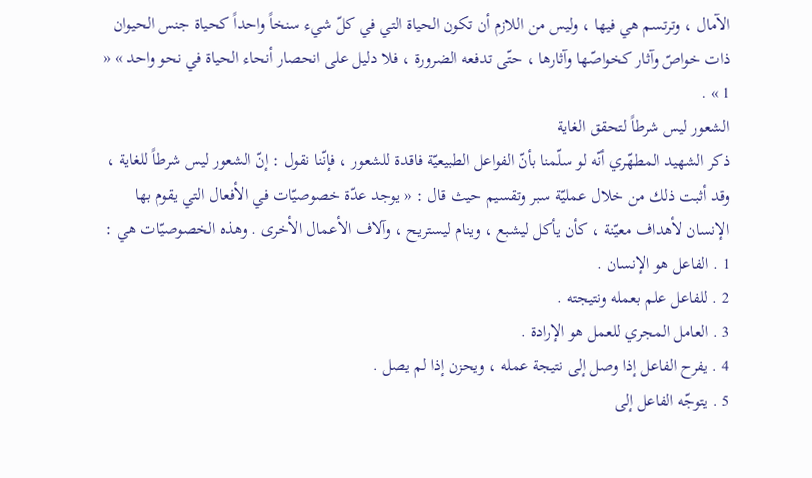الآمال ، وترتسم هي فيها ، وليس من اللازم أن تكون الحياة التي في كلّ شيء سنخاً واحداً كحياة جنس الحيوان ذات خواصّ وآثار كخواصّها وآثارها ، حتّى تدفعه الضرورة ، فلا دليل على انحصار أنحاء الحياة في نحو واحد » « 1 » .
الشعور ليس شرطاً لتحقق الغاية
ذكر الشهيد المطهّري أنّه لو سلّمنا بأنّ الفواعل الطبيعيّة فاقدة للشعور ، فإنّنا نقول : إنّ الشعور ليس شرطاً للغاية ، وقد أثبت ذلك من خلال عمليّة سبر وتقسيم حيث قال : « يوجد عدّة خصوصيّات في الأفعال التي يقوم بها الإنسان لأهداف معيّنة ، كأن يأكل ليشبع ، وينام ليستريح ، وآلاف الأعمال الأخرى . وهذه الخصوصيّات هي :
1 . الفاعل هو الإنسان .
2 . للفاعل علم بعمله ونتيجته .
3 . العامل المجري للعمل هو الإرادة .
4 . يفرح الفاعل إذا وصل إلى نتيجة عمله ، ويحزن إذا لم يصل .
5 . يتوجّه الفاعل إلى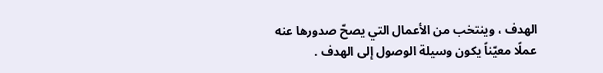الهدف ، وينتخب من الأعمال التي يصحّ صدورها عنه عملًا معيّناً يكون وسيلة الوصول إلى الهدف .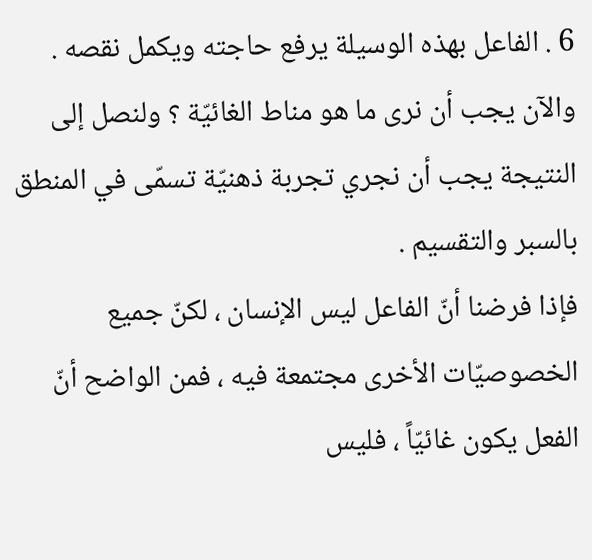6 . الفاعل بهذه الوسيلة يرفع حاجته ويكمل نقصه .
والآن يجب أن نرى ما هو مناط الغائيّة ؟ ولنصل إلى النتيجة يجب أن نجري تجربة ذهنيّة تسمّى في المنطق بالسبر والتقسيم .
فإذا فرضنا أنّ الفاعل ليس الإنسان ، لكنّ جميع الخصوصيّات الأخرى مجتمعة فيه ، فمن الواضح أنّ الفعل يكون غائيّاً ، فليس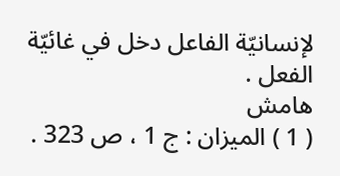لإنسانيّة الفاعل دخل في غائيّة الفعل .
هامش
( 1 ) الميزان : ج 1 ، ص 323 .